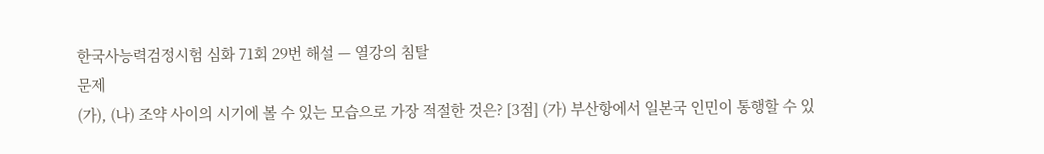한국사능력검정시험 심화 71회 29번 해설 — 열강의 침탈
문제
(가), (나) 조약 사이의 시기에 볼 수 있는 모습으로 가장 적절한 것은? [3점] (가) 부산항에서 일본국 인민이 통행할 수 있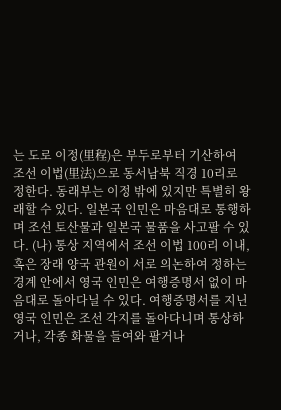는 도로 이정(里程)은 부두로부터 기산하여 조선 이법(里法)으로 동서남북 직경 10리로 정한다. 동래부는 이정 밖에 있지만 특별히 왕래할 수 있다. 일본국 인민은 마음대로 통행하며 조선 토산물과 일본국 물품을 사고팔 수 있다. (나) 통상 지역에서 조선 이법 100리 이내, 혹은 장래 양국 관원이 서로 의논하여 정하는 경계 안에서 영국 인민은 여행증명서 없이 마음대로 돌아다닐 수 있다. 여행증명서를 지닌 영국 인민은 조선 각지를 돌아다니며 통상하거나, 각종 화물을 들여와 팔거나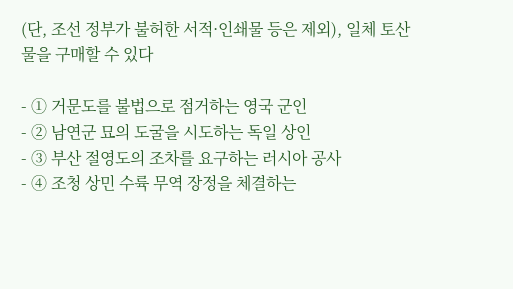(단, 조선 정부가 불허한 서적·인쇄물 등은 제외), 일체 토산물을 구매할 수 있다

- ① 거문도를 불법으로 점거하는 영국 군인
- ② 남연군 묘의 도굴을 시도하는 독일 상인
- ③ 부산 절영도의 조차를 요구하는 러시아 공사
- ④ 조청 상민 수륙 무역 장정을 체결하는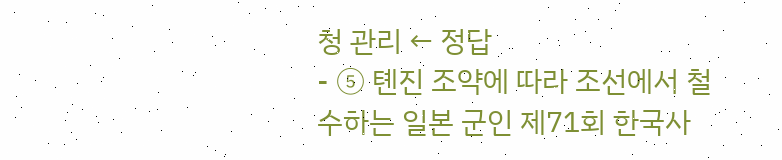청 관리 ← 정답
- ⑤ 톈진 조약에 따라 조선에서 철수하는 일본 군인 제71회 한국사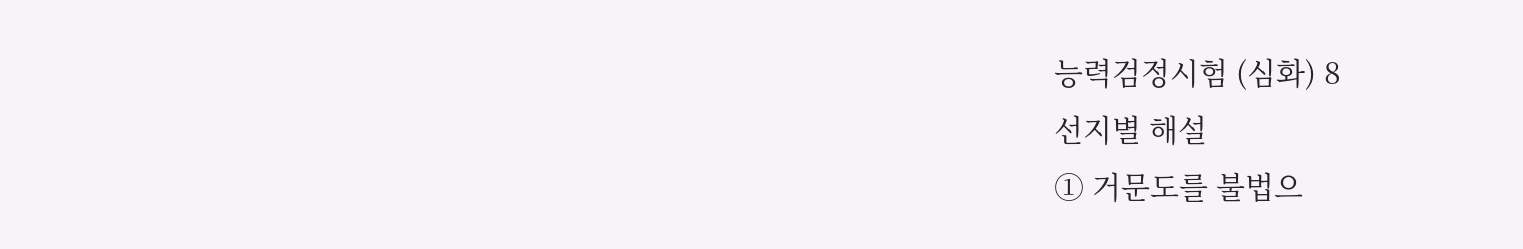능력검정시험 (심화) 8
선지별 해설
① 거문도를 불법으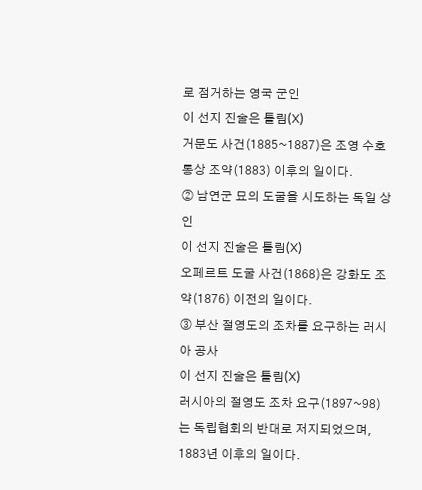로 점거하는 영국 군인
이 선지 진술은 틀림(X)
거문도 사건(1885~1887)은 조영 수호 통상 조약(1883) 이후의 일이다.
② 남연군 묘의 도굴을 시도하는 독일 상인
이 선지 진술은 틀림(X)
오페르트 도굴 사건(1868)은 강화도 조약(1876) 이전의 일이다.
③ 부산 절영도의 조차를 요구하는 러시아 공사
이 선지 진술은 틀림(X)
러시아의 절영도 조차 요구(1897~98)는 독립협회의 반대로 저지되었으며, 1883년 이후의 일이다.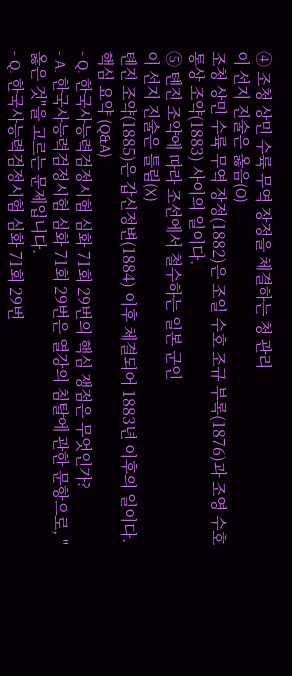④ 조청 상민 수륙 무역 장정을 체결하는 청 관리
이 선지 진술은 옳음(O)
조청 상민 수륙 무역 장정(1882)은 조일 수호 조규 부록(1876)과 조영 수호 통상 조약(1883) 사이의 일이다.
⑤ 톈진 조약에 따라 조선에서 철수하는 일본 군인
이 선지 진술은 틀림(X)
톈진 조약(1885)은 갑신정변(1884) 이후 체결되어 1883년 이후의 일이다.
핵심 요약 (Q&A)
- Q. 한국사능력검정시험 심화 71회 29번의 핵심 쟁점은 무엇인가?
- A. 한국사능력검정시험 심화 71회 29번은 열강의 침탈에 관한 문항으로, "옳은 것"을 고르는 문제입니다.
- Q. 한국사능력검정시험 심화 71회 29번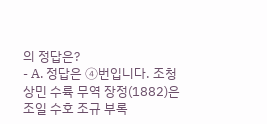의 정답은?
- A. 정답은 ④번입니다. 조청 상민 수륙 무역 장정(1882)은 조일 수호 조규 부록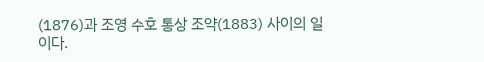(1876)과 조영 수호 통상 조약(1883) 사이의 일이다.